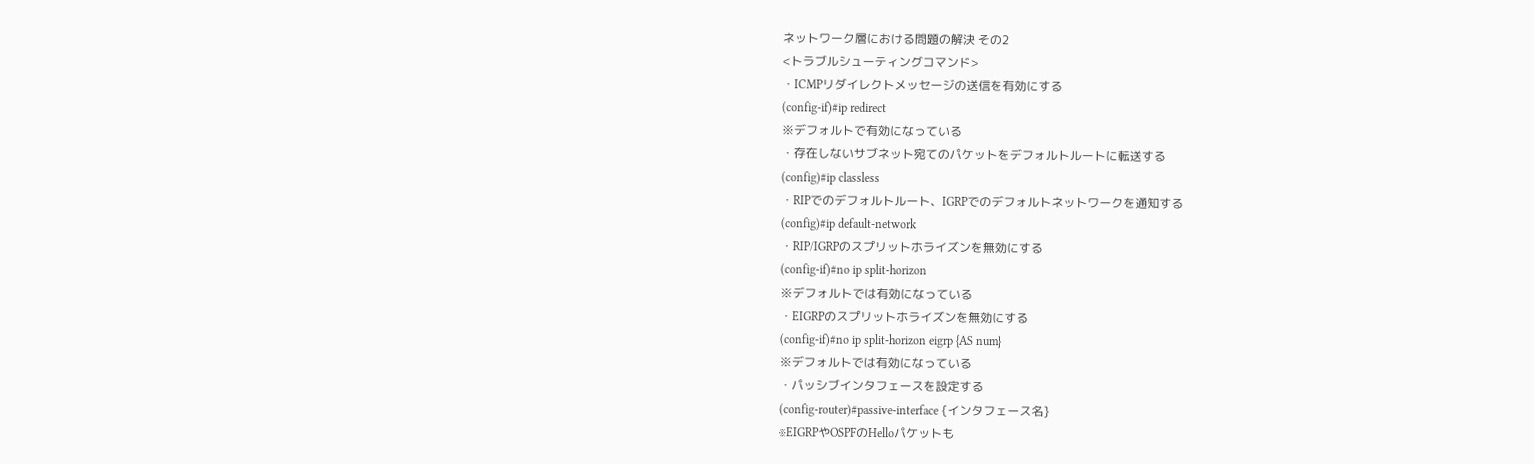ネットワーク層における問題の解決 その2
<トラブルシューティングコマンド>
・ICMPリダイレクトメッセージの送信を有効にする
(config-if)#ip redirect
※デフォルトで有効になっている
・存在しないサブネット宛てのパケットをデフォルトルートに転送する
(config)#ip classless
・RIPでのデフォルトルート、IGRPでのデフォルトネットワークを通知する
(config)#ip default-network
・RIP/IGRPのスプリットホライズンを無効にする
(config-if)#no ip split-horizon
※デフォルトでは有効になっている
・EIGRPのスプリットホライズンを無効にする
(config-if)#no ip split-horizon eigrp {AS num}
※デフォルトでは有効になっている
・パッシブインタフェースを設定する
(config-router)#passive-interface {インタフェース名}
※EIGRPやOSPFのHelloパケットも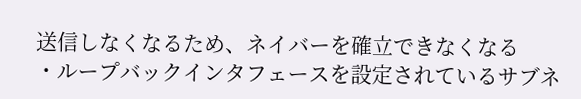送信しなくなるため、ネイバーを確立できなくなる
・ループバックインタフェースを設定されているサブネ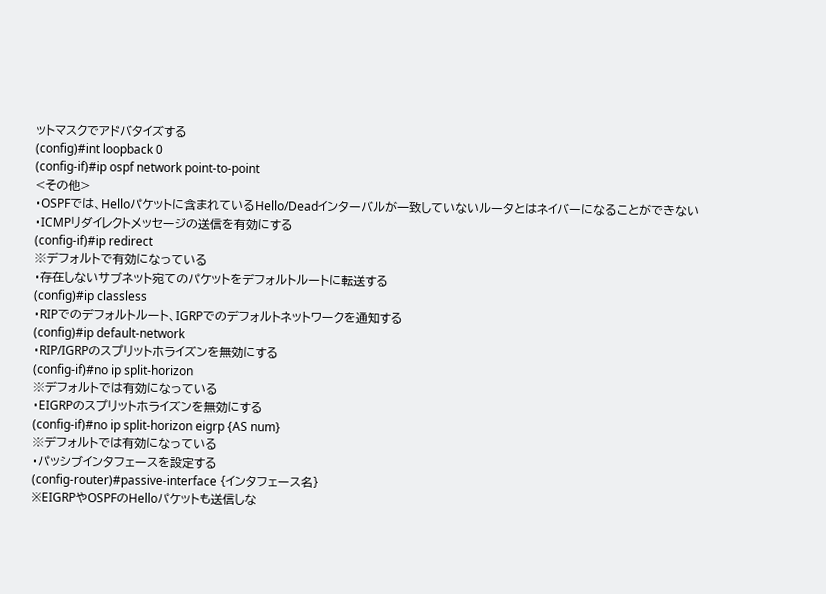ットマスクでアドバタイズする
(config)#int loopback 0
(config-if)#ip ospf network point-to-point
<その他>
・OSPFでは、Helloパケットに含まれているHello/Deadインターバルが一致していないルータとはネイバーになることができない
・ICMPリダイレクトメッセージの送信を有効にする
(config-if)#ip redirect
※デフォルトで有効になっている
・存在しないサブネット宛てのパケットをデフォルトルートに転送する
(config)#ip classless
・RIPでのデフォルトルート、IGRPでのデフォルトネットワークを通知する
(config)#ip default-network
・RIP/IGRPのスプリットホライズンを無効にする
(config-if)#no ip split-horizon
※デフォルトでは有効になっている
・EIGRPのスプリットホライズンを無効にする
(config-if)#no ip split-horizon eigrp {AS num}
※デフォルトでは有効になっている
・パッシブインタフェースを設定する
(config-router)#passive-interface {インタフェース名}
※EIGRPやOSPFのHelloパケットも送信しな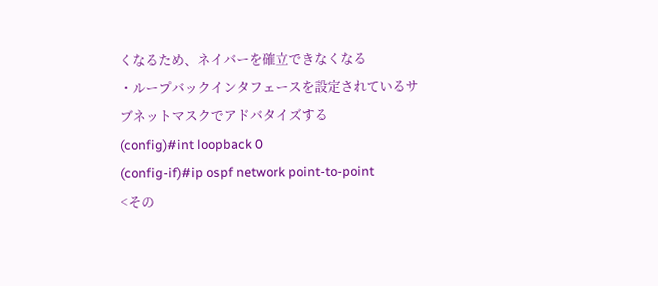くなるため、ネイバーを確立できなくなる
・ループバックインタフェースを設定されているサブネットマスクでアドバタイズする
(config)#int loopback 0
(config-if)#ip ospf network point-to-point
<その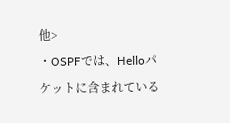他>
・OSPFでは、Helloパケットに含まれている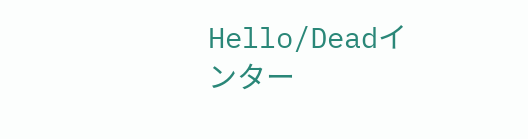Hello/Deadインター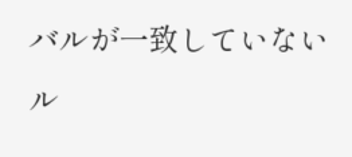バルが一致していないル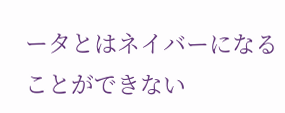ータとはネイバーになることができない